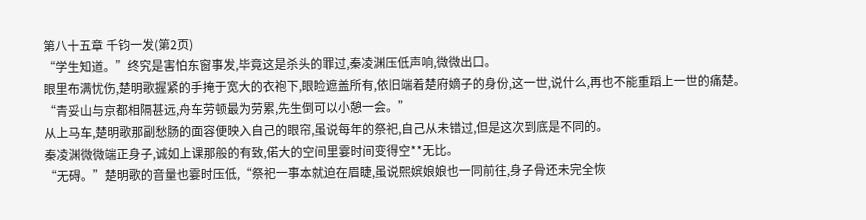第八十五章 千钧一发(第2页)
“学生知道。”终究是害怕东窗事发,毕竟这是杀头的罪过,秦凌渊压低声响,微微出口。
眼里布满忧伤,楚明歌握紧的手掩于宽大的衣袍下,眼睑遮盖所有,依旧端着楚府嫡子的身份,这一世,说什么,再也不能重蹈上一世的痛楚。
“青妥山与京都相隔甚远,舟车劳顿最为劳累,先生倒可以小憩一会。”
从上马车,楚明歌那副愁肠的面容便映入自己的眼帘,虽说每年的祭祀,自己从未错过,但是这次到底是不同的。
秦凌渊微微端正身子,诚如上课那般的有致,偌大的空间里霎时间变得空**无比。
“无碍。”楚明歌的音量也霎时压低,“祭祀一事本就迫在眉睫,虽说熙嫔娘娘也一同前往,身子骨还未完全恢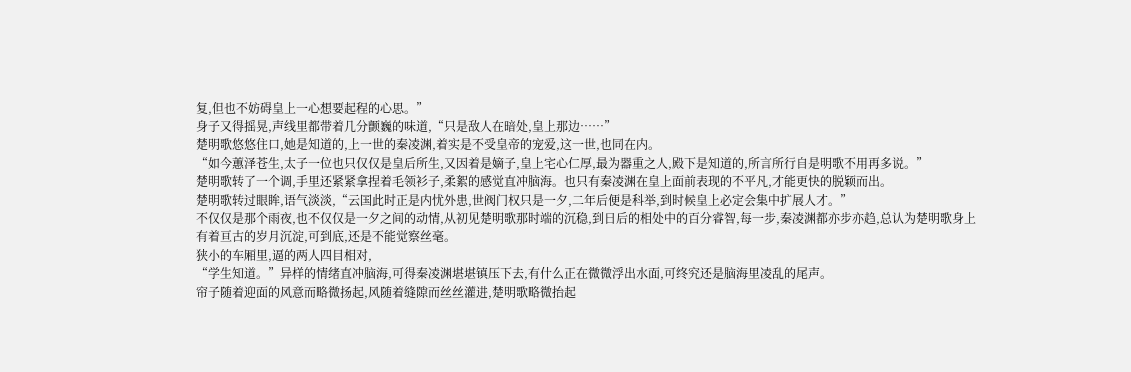复,但也不妨碍皇上一心想要起程的心思。”
身子又得摇晃,声线里都带着几分颤巍的味道,“只是敌人在暗处,皇上那边……”
楚明歌悠悠住口,她是知道的,上一世的秦凌渊,着实是不受皇帝的宠爱,这一世,也同在内。
“如今蕙泽苍生,太子一位也只仅仅是皇后所生,又因着是嫡子,皇上宅心仁厚,最为器重之人,殿下是知道的,所言所行自是明歌不用再多说。”
楚明歌转了一个调,手里还紧紧拿捏着毛领衫子,柔絮的感觉直冲脑海。也只有秦凌渊在皇上面前表现的不平凡,才能更快的脱颖而出。
楚明歌转过眼眸,语气淡淡,“云国此时正是内忧外患,世阀门权只是一夕,二年后便是科举,到时候皇上必定会集中扩展人才。”
不仅仅是那个雨夜,也不仅仅是一夕之间的动情,从初见楚明歌那时端的沉稳,到日后的相处中的百分睿智,每一步,秦凌渊都亦步亦趋,总认为楚明歌身上有着亘古的岁月沉淀,可到底,还是不能觉察丝毫。
狭小的车厢里,逼的两人四目相对,
“学生知道。”异样的情绪直冲脑海,可得秦凌渊堪堪镇压下去,有什么正在微微浮出水面,可终究还是脑海里凌乱的尾声。
帘子随着迎面的风意而略微扬起,风随着缝隙而丝丝灌进,楚明歌略微抬起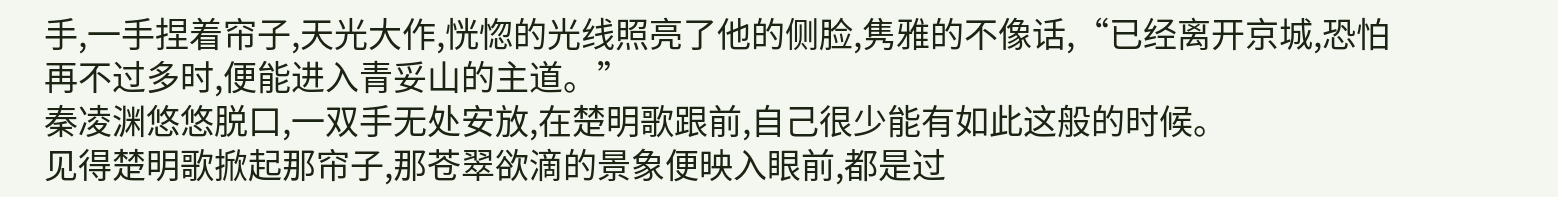手,一手捏着帘子,天光大作,恍惚的光线照亮了他的侧脸,隽雅的不像话,“已经离开京城,恐怕再不过多时,便能进入青妥山的主道。”
秦凌渊悠悠脱口,一双手无处安放,在楚明歌跟前,自己很少能有如此这般的时候。
见得楚明歌掀起那帘子,那苍翠欲滴的景象便映入眼前,都是过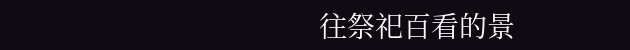往祭祀百看的景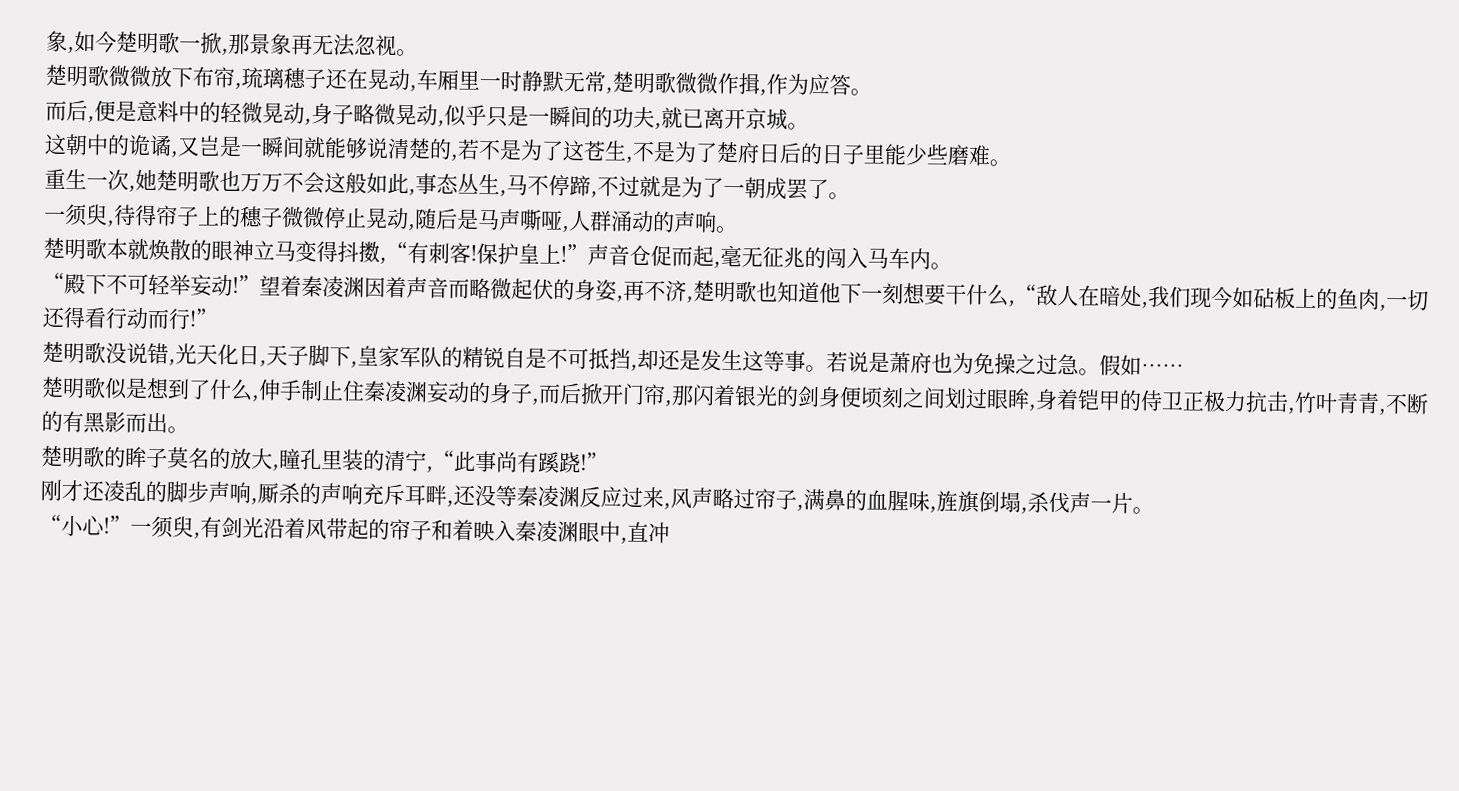象,如今楚明歌一掀,那景象再无法忽视。
楚明歌微微放下布帘,琉璃穗子还在晃动,车厢里一时静默无常,楚明歌微微作揖,作为应答。
而后,便是意料中的轻微晃动,身子略微晃动,似乎只是一瞬间的功夫,就已离开京城。
这朝中的诡谲,又岂是一瞬间就能够说清楚的,若不是为了这苍生,不是为了楚府日后的日子里能少些磨难。
重生一次,她楚明歌也万万不会这般如此,事态丛生,马不停蹄,不过就是为了一朝成罢了。
一须臾,待得帘子上的穗子微微停止晃动,随后是马声嘶哑,人群涌动的声响。
楚明歌本就焕散的眼神立马变得抖擞,“有刺客!保护皇上!”声音仓促而起,毫无征兆的闯入马车内。
“殿下不可轻举妄动!”望着秦凌渊因着声音而略微起伏的身姿,再不济,楚明歌也知道他下一刻想要干什么,“敌人在暗处,我们现今如砧板上的鱼肉,一切还得看行动而行!”
楚明歌没说错,光天化日,天子脚下,皇家军队的精锐自是不可抵挡,却还是发生这等事。若说是萧府也为免操之过急。假如……
楚明歌似是想到了什么,伸手制止住秦凌渊妄动的身子,而后掀开门帘,那闪着银光的剑身便顷刻之间划过眼眸,身着铠甲的侍卫正极力抗击,竹叶青青,不断的有黑影而出。
楚明歌的眸子莫名的放大,瞳孔里装的清宁,“此事尚有蹊跷!”
刚才还凌乱的脚步声响,厮杀的声响充斥耳畔,还没等秦凌渊反应过来,风声略过帘子,满鼻的血腥味,旌旗倒塌,杀伐声一片。
“小心!”一须臾,有剑光沿着风带起的帘子和着映入秦凌渊眼中,直冲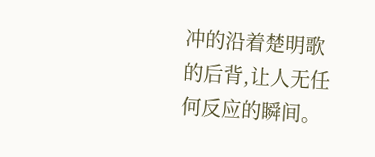冲的沿着楚明歌的后背,让人无任何反应的瞬间。